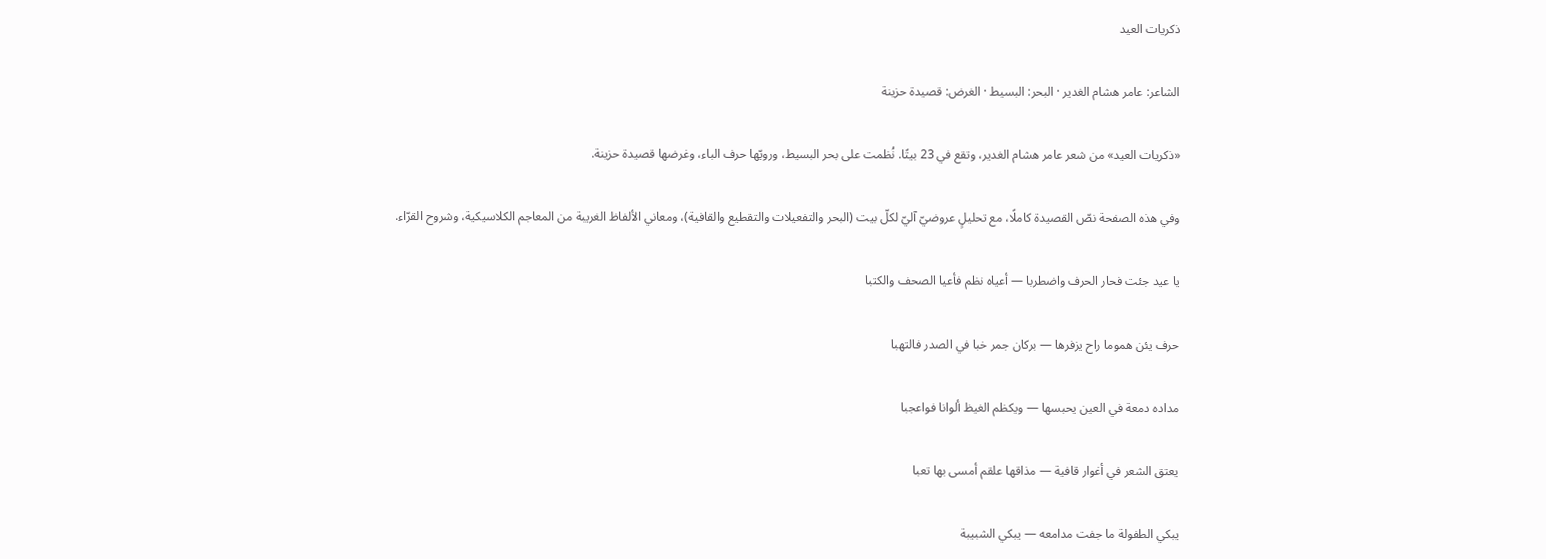ذكريات العيد

الشاعر: عامر هشام الغدير · البحر: البسيط · الغرض: قصيدة حزينة

«ذكريات العيد» من شعر عامر هشام الغدير، وتقع في 23 بيتًا. نُظمت على بحر البسيط، ورويّها حرف الباء، وغرضها قصيدة حزينة.

وفي هذه الصفحة نصّ القصيدة كاملًا، مع تحليلٍ عروضيّ آليّ لكلّ بيت (البحر والتفعيلات والتقطيع والقافية)، ومعاني الألفاظ الغريبة من المعاجم الكلاسيكية، وشروح القرّاء.

يا عيد جئت فحار الحرف واضطربا — أعياه نظم فأعيا الصحف والكتبا

حرف يئن هموما راح يزفرها — بركان جمر خبا في الصدر فالتهبا

مداده دمعة في العين يحبسها — ويكظم الغيظ ألوانا فواعجبا

يعتق الشعر في أغوار قافية — مذاقها علقم أمسى بها تعبا

يبكي الطفولة ما جفت مدامعه — يبكي الشبيبة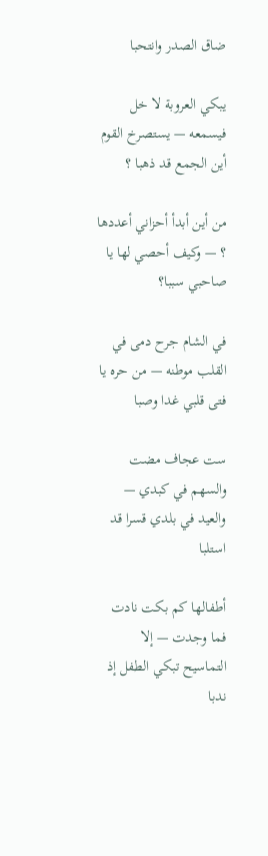ضاق الصدر وانتحبا

يبكي العروبة لا خل فيسمعه — يستصرخ القوم أين الجمع قد ذهبا ؟

من أين أبدأ أحزاني أعددها ؟ — وكيف أحصي لها يا صاحبي سببا؟

في الشام جرح دمى في القلب موطنه — من حره يا فتى قلبي غدا وصبا

ست عجاف مضت والسهم في كبدي — والعيد في بلدي قسرا قد استلبا

أطفالها كم بكت نادت فما وجدت — إلا التماسيح تبكي الطفل إذ ندبا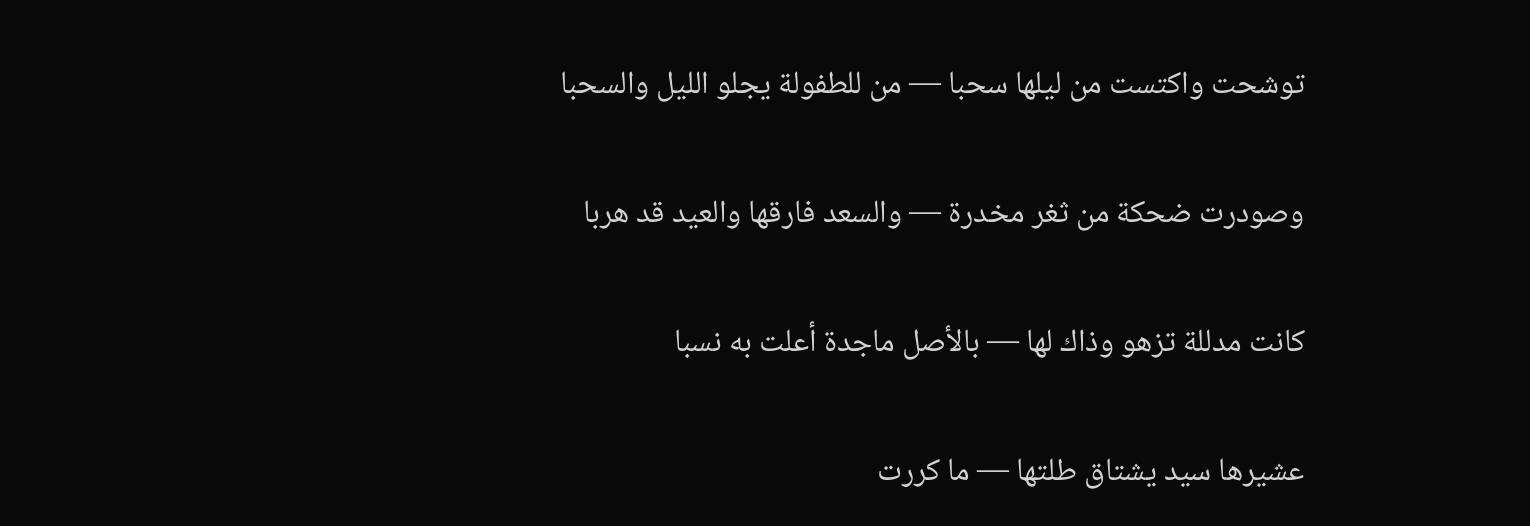توشحت واكتست من ليلها سحبا — من للطفولة يجلو الليل والسحبا

وصودرت ضحكة من ثغر مخدرة — والسعد فارقها والعيد قد هربا

كانت مدللة تزهو وذاك لها — بالأصل ماجدة أعلت به نسبا

عشيرها سيد يشتاق طلتها — ما كررت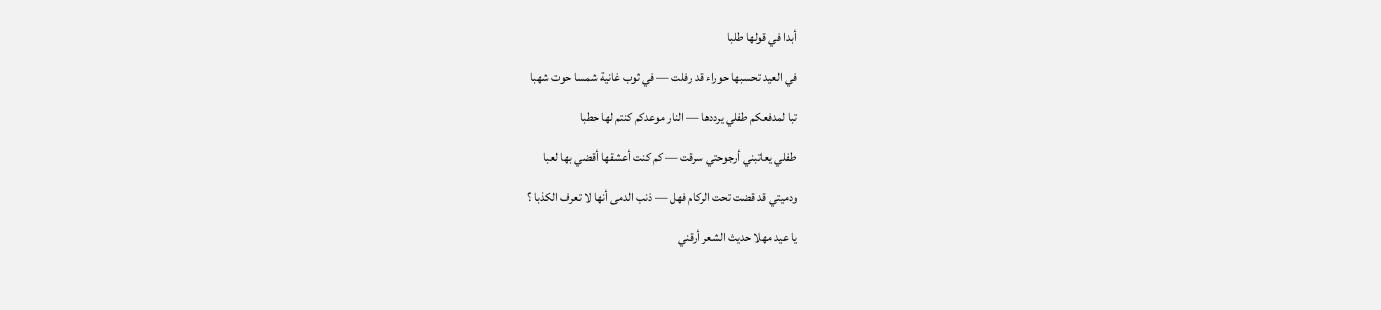أبدا في قولها طلبا

في العيد تحسبها حوراء قد رفلت — في ثوب غانية شمسا حوت شهبا

تبا لمدفعكم طفلي يرددها — النار موعدكم كنتم لها حطبا

طفلي يعاتبني أرجوحتي سرقت — كم كنت أعشقها أقضي بها لعبا

ودميتي قد قضت تحت الركام فهل — ذنب الدمى أنها لا تعرف الكذبا ؟

يا عيد مهلا حديث الشعر أرقني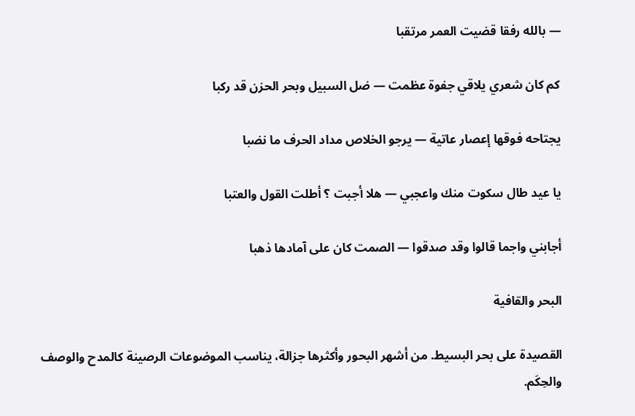— بالله رفقا قضيت العمر مرتقبا

كم كان شعري يلاقي جفوة عظمت — ضل السبيل وبحر الحزن قد ركبا

يجتاحه فوقها إعصار عاتية — يرجو الخلاص مداد الحرف ما نضبا

يا عيد طال سكوت منك واعجبي — هلا أجبت ؟ أطلت القول والعتبا

أجابني واجما قالوا وقد صدقوا — الصمت كان على آمادها ذهبا

البحر والقافية

القصيدة على بحر البسيط. من أشهر البحور وأكثرها جزالة، يناسب الموضوعات الرصينة كالمدح والوصف والحِكَم.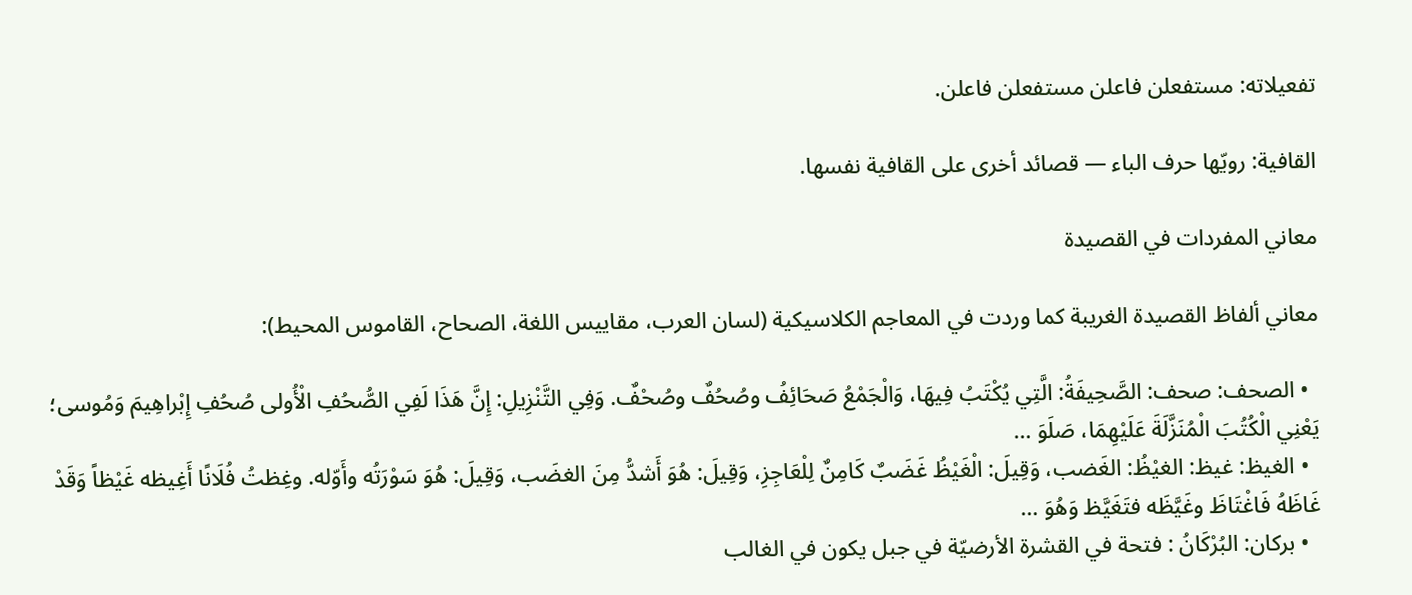تفعيلاته: مستفعلن فاعلن مستفعلن فاعلن.

القافية: رويّها حرف الباء — قصائد أخرى على القافية نفسها.

معاني المفردات في القصيدة

معاني ألفاظ القصيدة الغريبة كما وردت في المعاجم الكلاسيكية (لسان العرب، مقاييس اللغة، الصحاح، القاموس المحيط):

  • الصحف: صحف: الصَّحِيفَةُ: الَّتِي يُكْتَبُ فِيهَا، وَالْجَمْعُ صَحَائِفُ وصُحُفٌ وصُحْفٌ. وَفِي التَّنْزِيلِ: إِنَّ هَذَا لَفِي الصُّحُفِ الْأُولى صُحُفِ إِبْراهِيمَ وَمُوسى؛ يَعْنِي الْكُتُبَ الْمُنَزَّلَةَ عَلَيْهِمَا، صَلَوَ …
  • الغيظ: غيظ: الغيْظُ: الغَضب، وَقِيلَ: الْغَيْظُ غَضَبٌ كَامِنٌ لِلْعَاجِزِ، وَقِيلَ: هُوَ أَشدُّ مِنَ الغضَب، وَقِيلَ: هُوَ سَوْرَتُه وأَوّله. وغِظتُ فُلَانًا أَغِيظه غَيْظاً وَقَدْ غَاظَهُ فَاغْتَاظَ وغَيَّظَه فتَغَيَّظ وَهُوَ …
  • بركان: البُرْكَانُ : فتحة في القشرة الأرضيّة في جبل يكون في الغالب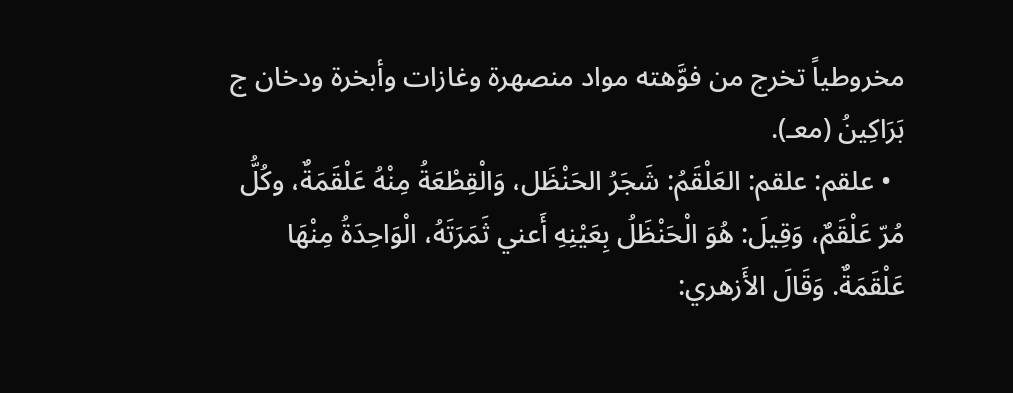مخروطياً تخرج من فوَّهته مواد منصهرة وغازات وأبخرة ودخان ج بَرَاكِينُ (معـ).
  • علقم: علقم: العَلْقَمُ: شَجَرُ الحَنْظَل، وَالْقِطْعَةُ مِنْهُ عَلْقَمَةٌ، وكُلُّ مُرّ عَلْقَمٌ، وَقِيلَ: هُوَ الْحَنْظَلُ بِعَيْنِهِ أَعني ثَمَرَتَهُ، الْوَاحِدَةُ مِنْهَا عَلْقَمَةٌ. وَقَالَ الأَزهري: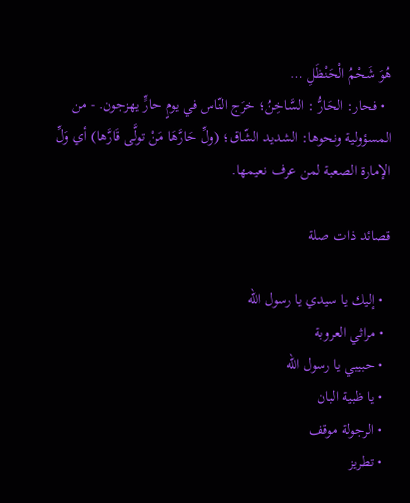هُوَ شَحْمُ الْحَنْظَلِ …
  • فحار: الحَارُّ : السَّاخِنُ؛ خرَج النّاس في يومٍ حارٍّ يهزجون. - من المسؤولية ونحوها: الشديد الشّاق؛ (ولِّ حَارَّهَا مَنْ تولَّى قَارَّها) أي وَلِّ الإمارة الصعبة لمن عرف نعيمها.

قصائد ذات صلة

  • إليك يا سيدي يا رسول الله
  • مراثي العروبة
  • حبيبي يا رسول الله
  • يا ظبية البان
  • الرجولة موقف
  • تطريز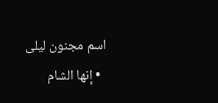اسم مجنون ليلى
  • إنها الشام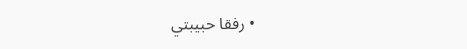• رفقا حبيبتي